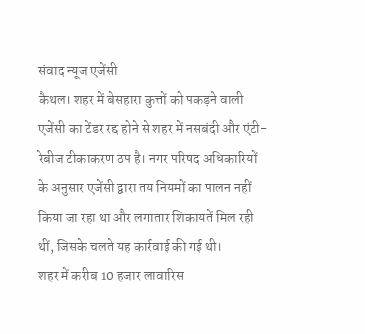संवाद न्यूज एजेंसी
कैथल। शहर में बेसहारा कुत्तों को पकड़ने वाली एजेंसी का टेंडर रद्द होने से शहर में नसबंदी और एंटी-रेबीज टीकाकरण ठप है। नगर परिषद अधिकारियों के अनुसार एजेंसी द्वारा तय नियमों का पालन नहीं किया जा रहा था और लगातार शिकायतें मिल रही थीं, जिसके चलते यह कार्रवाई की गई थी।
शहर में करीब 10 हजार लावारिस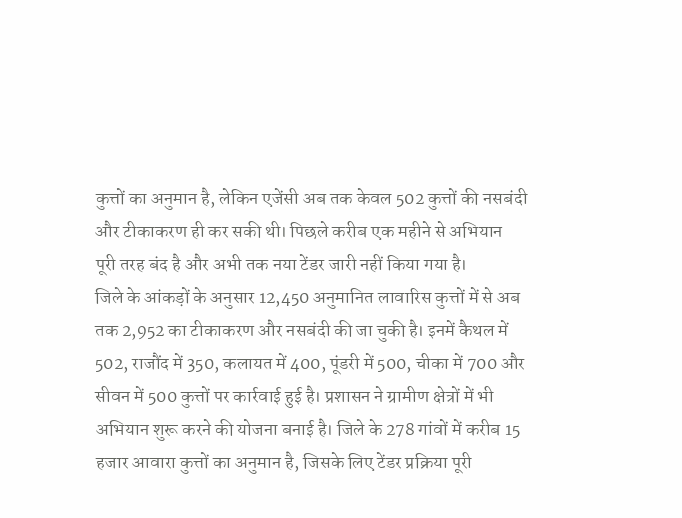कुत्तों का अनुमान है, लेकिन एजेंसी अब तक केवल 502 कुत्तों की नसबंदी और टीकाकरण ही कर सकी थी। पिछले करीब एक महीने से अभियान पूरी तरह बंद है और अभी तक नया टेंडर जारी नहीं किया गया है।
जिले के आंकड़ों के अनुसार 12,450 अनुमानित लावारिस कुत्तों में से अब तक 2,952 का टीकाकरण और नसबंदी की जा चुकी है। इनमें कैथल में 502, राजौंद में 350, कलायत में 400, पूंडरी में 500, चीका में 700 और सीवन में 500 कुत्तों पर कार्रवाई हुई है। प्रशासन ने ग्रामीण क्षेत्रों में भी अभियान शुरू करने की योजना बनाई है। जिले के 278 गांवों में करीब 15 हजार आवारा कुत्तों का अनुमान है, जिसके लिए टेंडर प्रक्रिया पूरी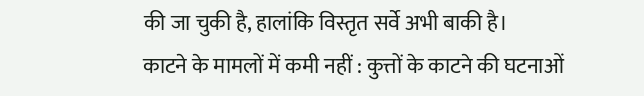की जा चुकी है, हालांकि विस्तृत सर्वे अभी बाकी है।
काटने के मामलों में कमी नहीं : कुत्तों के काटने की घटनाओं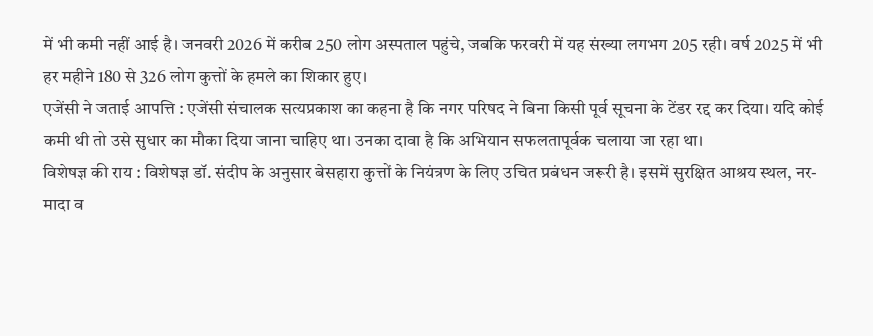में भी कमी नहीं आई है। जनवरी 2026 में करीब 250 लोग अस्पताल पहुंचे, जबकि फरवरी में यह संख्या लगभग 205 रही। वर्ष 2025 में भी हर महीने 180 से 326 लोग कुत्तों के हमले का शिकार हुए।
एजेंसी ने जताई आपत्ति : एजेंसी संचालक सत्यप्रकाश का कहना है कि नगर परिषद ने बिना किसी पूर्व सूचना के टेंडर रद्द कर दिया। यदि कोई कमी थी तो उसे सुधार का मौका दिया जाना चाहिए था। उनका दावा है कि अभियान सफलतापूर्वक चलाया जा रहा था।
विशेषज्ञ की राय : विशेषज्ञ डॉ. संदीप के अनुसार बेसहारा कुत्तों के नियंत्रण के लिए उचित प्रबंधन जरूरी है। इसमें सुरक्षित आश्रय स्थल, नर-मादा व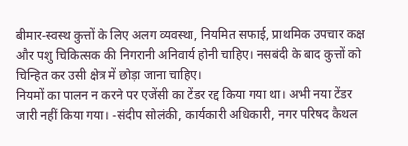बीमार-स्वस्थ कुत्तों के लिए अलग व्यवस्था, नियमित सफाई, प्राथमिक उपचार कक्ष और पशु चिकित्सक की निगरानी अनिवार्य होनी चाहिए। नसबंदी के बाद कुत्तों को चिन्हित कर उसी क्षेत्र में छोड़ा जाना चाहिए।
नियमों का पालन न करने पर एजेंसी का टेंडर रद्द किया गया था। अभी नया टेंडर जारी नहीं किया गया। -संदीप सोलंकी, कार्यकारी अधिकारी, नगर परिषद कैथल